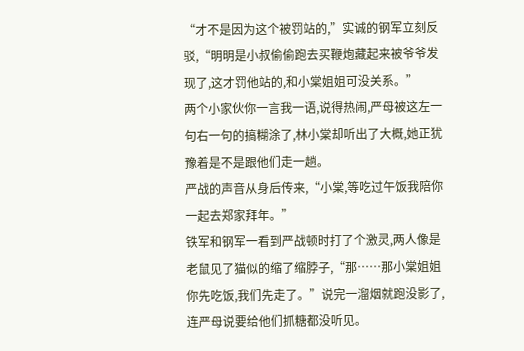“才不是因为这个被罚站的,”实诚的钢军立刻反驳,“明明是小叔偷偷跑去买鞭炮藏起来被爷爷发现了,这才罚他站的,和小棠姐姐可没关系。”
两个小家伙你一言我一语,说得热闹,严母被这左一句右一句的搞糊涂了,林小棠却听出了大概,她正犹豫着是不是跟他们走一趟。
严战的声音从身后传来,“小棠,等吃过午饭我陪你一起去郑家拜年。”
铁军和钢军一看到严战顿时打了个激灵,两人像是老鼠见了猫似的缩了缩脖子,“那……那小棠姐姐你先吃饭,我们先走了。”说完一溜烟就跑没影了,连严母说要给他们抓糖都没听见。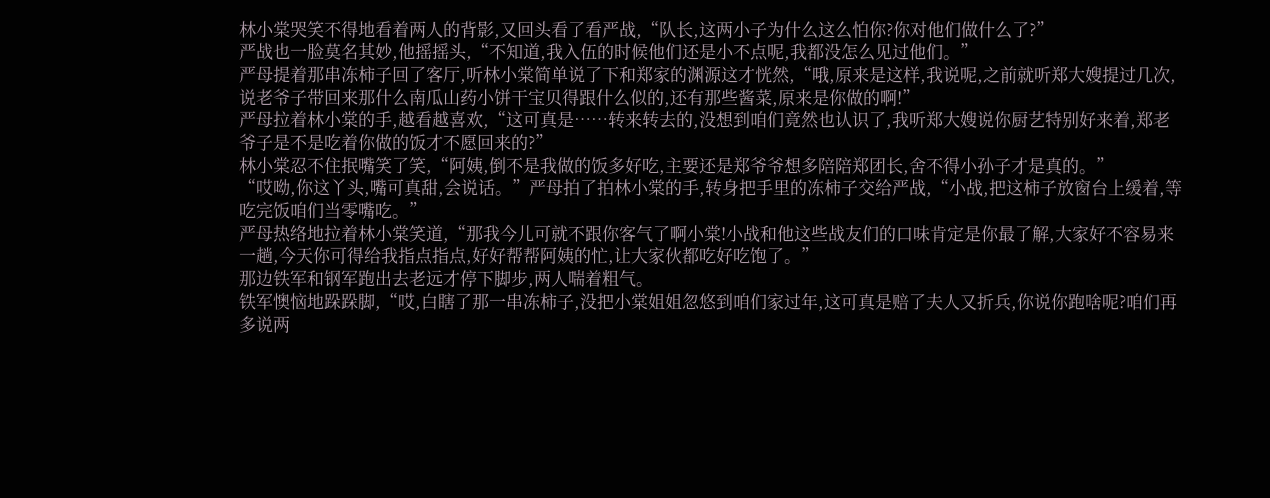林小棠哭笑不得地看着两人的背影,又回头看了看严战,“队长,这两小子为什么这么怕你?你对他们做什么了?”
严战也一脸莫名其妙,他摇摇头,“不知道,我入伍的时候他们还是小不点呢,我都没怎么见过他们。”
严母提着那串冻柿子回了客厅,听林小棠简单说了下和郑家的渊源这才恍然,“哦,原来是这样,我说呢,之前就听郑大嫂提过几次,说老爷子带回来那什么南瓜山药小饼干宝贝得跟什么似的,还有那些酱菜,原来是你做的啊!”
严母拉着林小棠的手,越看越喜欢,“这可真是……转来转去的,没想到咱们竟然也认识了,我听郑大嫂说你厨艺特别好来着,郑老爷子是不是吃着你做的饭才不愿回来的?”
林小棠忍不住抿嘴笑了笑,“阿姨,倒不是我做的饭多好吃,主要还是郑爷爷想多陪陪郑团长,舍不得小孙子才是真的。”
“哎呦,你这丫头,嘴可真甜,会说话。”严母拍了拍林小棠的手,转身把手里的冻柿子交给严战,“小战,把这柿子放窗台上缓着,等吃完饭咱们当零嘴吃。”
严母热络地拉着林小棠笑道,“那我今儿可就不跟你客气了啊小棠!小战和他这些战友们的口味肯定是你最了解,大家好不容易来一趟,今天你可得给我指点指点,好好帮帮阿姨的忙,让大家伙都吃好吃饱了。”
那边铁军和钢军跑出去老远才停下脚步,两人喘着粗气。
铁军懊恼地跺跺脚,“哎,白瞎了那一串冻柿子,没把小棠姐姐忽悠到咱们家过年,这可真是赔了夫人又折兵,你说你跑啥呢?咱们再多说两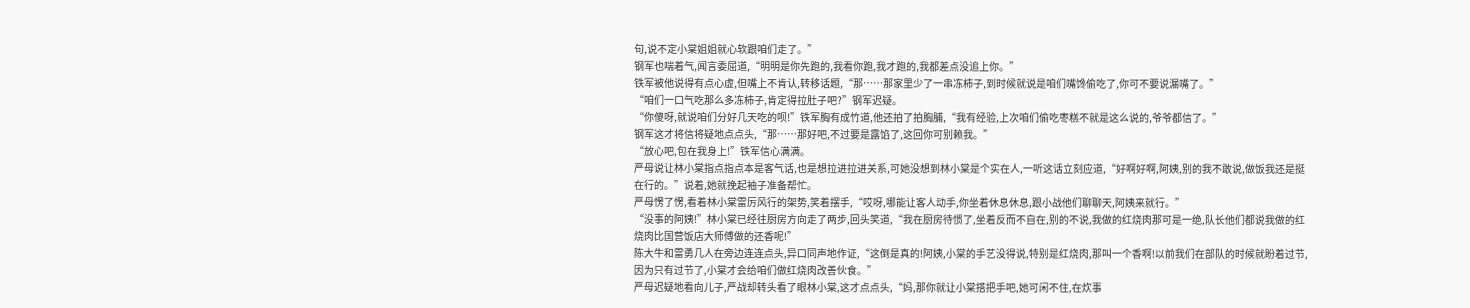句,说不定小棠姐姐就心软跟咱们走了。”
钢军也喘着气,闻言委屈道,“明明是你先跑的,我看你跑,我才跑的,我都差点没追上你。”
铁军被他说得有点心虚,但嘴上不肯认,转移话题,“那……那家里少了一串冻柿子,到时候就说是咱们嘴馋偷吃了,你可不要说漏嘴了。”
“咱们一口气吃那么多冻柿子,肯定得拉肚子吧?”钢军迟疑。
“你傻呀,就说咱们分好几天吃的呗!”铁军胸有成竹道,他还拍了拍胸脯,“我有经验,上次咱们偷吃枣糕不就是这么说的,爷爷都信了。”
钢军这才将信将疑地点点头,“那……那好吧,不过要是露馅了,这回你可别赖我。”
“放心吧,包在我身上!”铁军信心满满。
严母说让林小棠指点指点本是客气话,也是想拉进拉进关系,可她没想到林小棠是个实在人,一听这话立刻应道,“好啊好啊,阿姨,别的我不敢说,做饭我还是挺在行的。”说着,她就挽起袖子准备帮忙。
严母愣了愣,看着林小棠雷厉风行的架势,笑着摆手,“哎呀,哪能让客人动手,你坐着休息休息,跟小战他们聊聊天,阿姨来就行。”
“没事的阿姨!”林小棠已经往厨房方向走了两步,回头笑道,“我在厨房待惯了,坐着反而不自在,别的不说,我做的红烧肉那可是一绝,队长他们都说我做的红烧肉比国营饭店大师傅做的还香呢!”
陈大牛和雷勇几人在旁边连连点头,异口同声地作证,“这倒是真的!阿姨,小棠的手艺没得说,特别是红烧肉,那叫一个香啊!以前我们在部队的时候就盼着过节,因为只有过节了,小棠才会给咱们做红烧肉改善伙食。”
严母迟疑地看向儿子,严战却转头看了眼林小棠,这才点点头,“妈,那你就让小棠搭把手吧,她可闲不住,在炊事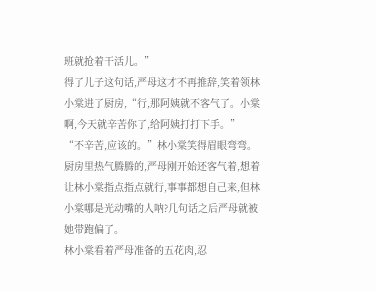班就抢着干活儿。”
得了儿子这句话,严母这才不再推辞,笑着领林小棠进了厨房,“行,那阿姨就不客气了。小棠啊,今天就辛苦你了,给阿姨打打下手。”
“不辛苦,应该的。”林小棠笑得眉眼弯弯。
厨房里热气腾腾的,严母刚开始还客气着,想着让林小棠指点指点就行,事事都想自己来,但林小棠哪是光动嘴的人呐?几句话之后严母就被她带跑偏了。
林小棠看着严母准备的五花肉,忍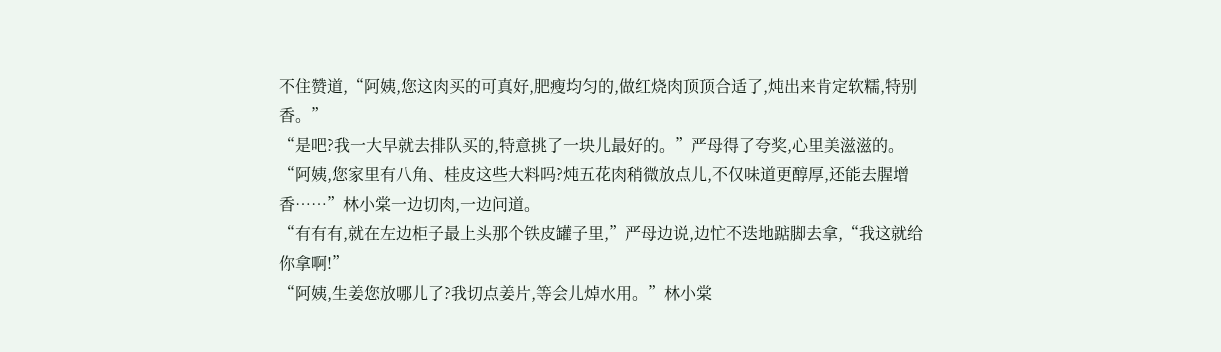不住赞道,“阿姨,您这肉买的可真好,肥瘦均匀的,做红烧肉顶顶合适了,炖出来肯定软糯,特别香。”
“是吧?我一大早就去排队买的,特意挑了一块儿最好的。”严母得了夸奖,心里美滋滋的。
“阿姨,您家里有八角、桂皮这些大料吗?炖五花肉稍微放点儿,不仅味道更醇厚,还能去腥增香……”林小棠一边切肉,一边问道。
“有有有,就在左边柜子最上头那个铁皮罐子里,”严母边说,边忙不迭地踮脚去拿,“我这就给你拿啊!”
“阿姨,生姜您放哪儿了?我切点姜片,等会儿焯水用。”林小棠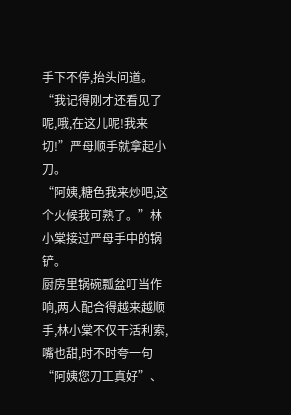手下不停,抬头问道。
“我记得刚才还看见了呢,哦,在这儿呢!我来切!”严母顺手就拿起小刀。
“阿姨,糖色我来炒吧,这个火候我可熟了。”林小棠接过严母手中的锅铲。
厨房里锅碗瓢盆叮当作响,两人配合得越来越顺手,林小棠不仅干活利索,嘴也甜,时不时夸一句“阿姨您刀工真好”、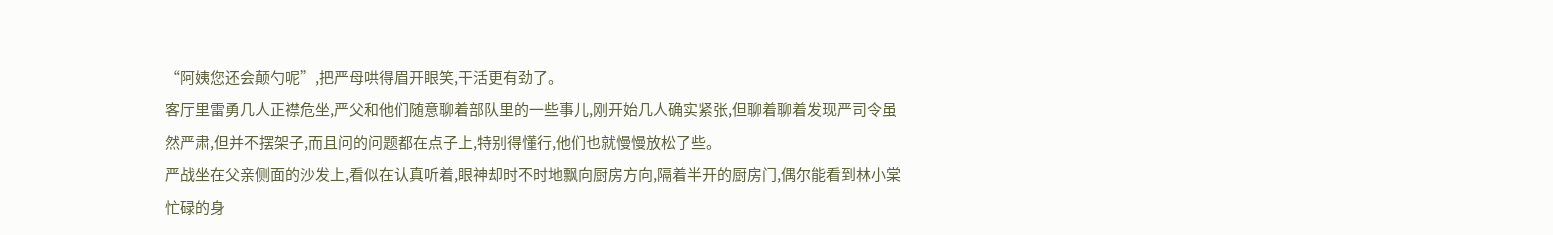“阿姨您还会颠勺呢”,把严母哄得眉开眼笑,干活更有劲了。
客厅里雷勇几人正襟危坐,严父和他们随意聊着部队里的一些事儿,刚开始几人确实紧张,但聊着聊着发现严司令虽然严肃,但并不摆架子,而且问的问题都在点子上,特别得懂行,他们也就慢慢放松了些。
严战坐在父亲侧面的沙发上,看似在认真听着,眼神却时不时地飘向厨房方向,隔着半开的厨房门,偶尔能看到林小棠忙碌的身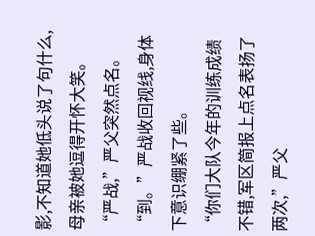影,不知道她低头说了句什么,母亲被她逗得开怀大笑。
“严战,”严父突然点名。
“到。”严战收回视线,身体下意识绷紧了些。
“你们大队今年的训练成绩不错,军区简报上点名表扬了两次,”严父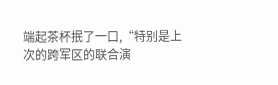端起茶杯抿了一口,“特别是上次的跨军区的联合演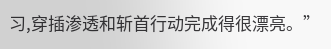习,穿插渗透和斩首行动完成得很漂亮。”